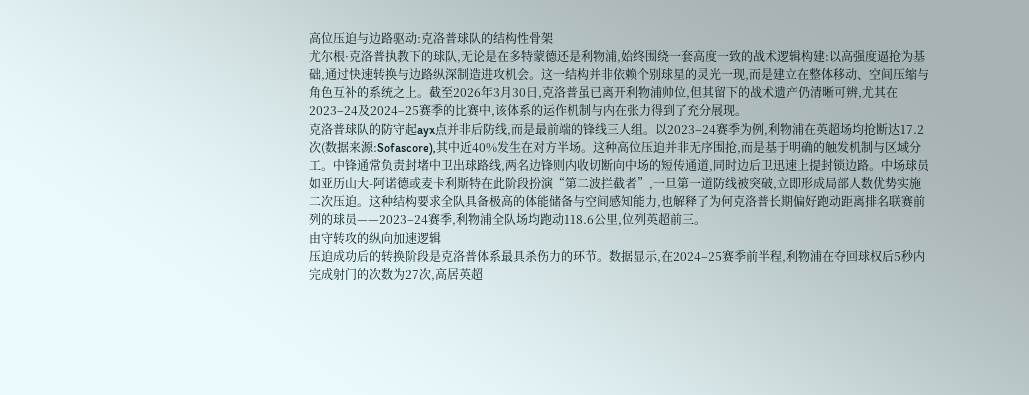高位压迫与边路驱动:克洛普球队的结构性骨架
尤尔根·克洛普执教下的球队,无论是在多特蒙德还是利物浦,始终围绕一套高度一致的战术逻辑构建:以高强度逼抢为基础,通过快速转换与边路纵深制造进攻机会。这一结构并非依赖个别球星的灵光一现,而是建立在整体移动、空间压缩与角色互补的系统之上。截至2026年3月30日,克洛普虽已离开利物浦帅位,但其留下的战术遗产仍清晰可辨,尤其在2023–24及2024–25赛季的比赛中,该体系的运作机制与内在张力得到了充分展现。
克洛普球队的防守起ayx点并非后防线,而是最前端的锋线三人组。以2023–24赛季为例,利物浦在英超场均抢断达17.2次(数据来源:Sofascore),其中近40%发生在对方半场。这种高位压迫并非无序围抢,而是基于明确的触发机制与区域分工。中锋通常负责封堵中卫出球路线,两名边锋则内收切断向中场的短传通道,同时边后卫迅速上提封锁边路。中场球员如亚历山大-阿诺德或麦卡利斯特在此阶段扮演“第二波拦截者”,一旦第一道防线被突破,立即形成局部人数优势实施二次压迫。这种结构要求全队具备极高的体能储备与空间感知能力,也解释了为何克洛普长期偏好跑动距离排名联赛前列的球员——2023–24赛季,利物浦全队场均跑动118.6公里,位列英超前三。
由守转攻的纵向加速逻辑
压迫成功后的转换阶段是克洛普体系最具杀伤力的环节。数据显示,在2024–25赛季前半程,利物浦在夺回球权后5秒内完成射门的次数为27次,高居英超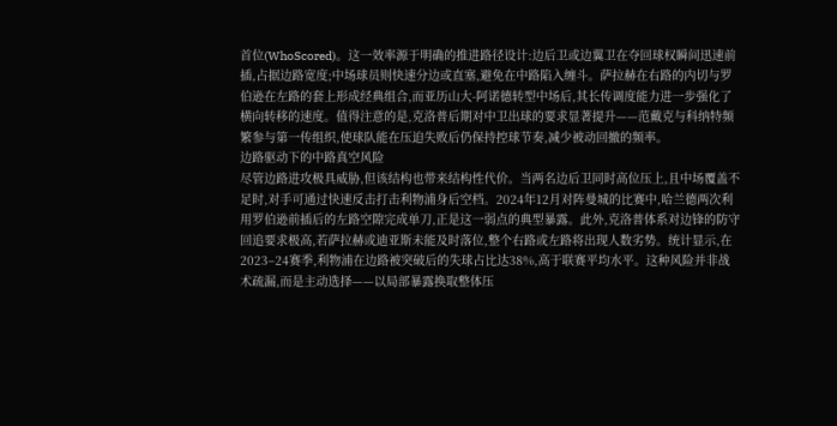首位(WhoScored)。这一效率源于明确的推进路径设计:边后卫或边翼卫在夺回球权瞬间迅速前插,占据边路宽度;中场球员则快速分边或直塞,避免在中路陷入缠斗。萨拉赫在右路的内切与罗伯逊在左路的套上形成经典组合,而亚历山大-阿诺德转型中场后,其长传调度能力进一步强化了横向转移的速度。值得注意的是,克洛普后期对中卫出球的要求显著提升——范戴克与科纳特频繁参与第一传组织,使球队能在压迫失败后仍保持控球节奏,减少被动回撤的频率。
边路驱动下的中路真空风险
尽管边路进攻极具威胁,但该结构也带来结构性代价。当两名边后卫同时高位压上,且中场覆盖不足时,对手可通过快速反击打击利物浦身后空档。2024年12月对阵曼城的比赛中,哈兰德两次利用罗伯逊前插后的左路空隙完成单刀,正是这一弱点的典型暴露。此外,克洛普体系对边锋的防守回追要求极高,若萨拉赫或迪亚斯未能及时落位,整个右路或左路将出现人数劣势。统计显示,在2023–24赛季,利物浦在边路被突破后的失球占比达38%,高于联赛平均水平。这种风险并非战术疏漏,而是主动选择——以局部暴露换取整体压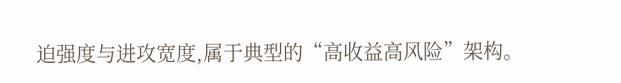迫强度与进攻宽度,属于典型的“高收益高风险”架构。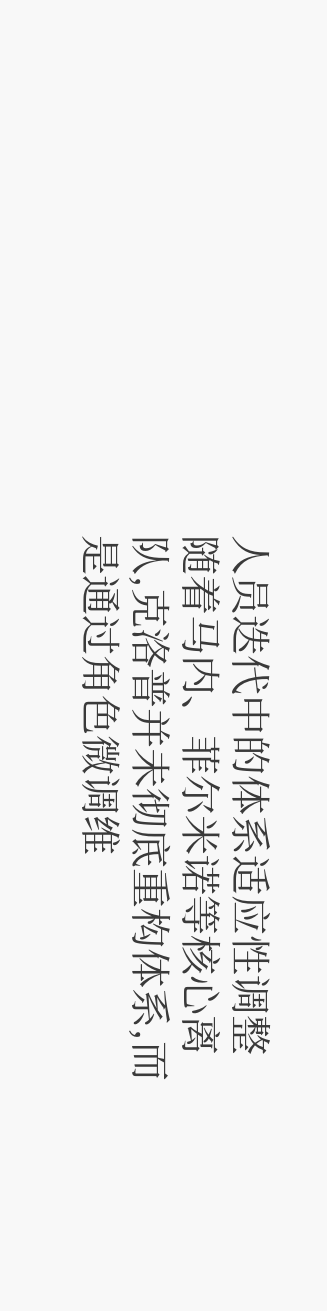人员迭代中的体系适应性调整
随着马内、菲尔米诺等核心离队,克洛普并未彻底重构体系,而是通过角色微调维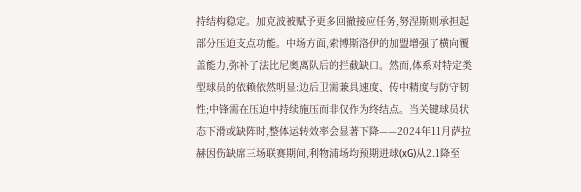持结构稳定。加克波被赋予更多回撤接应任务,努涅斯则承担起部分压迫支点功能。中场方面,索博斯洛伊的加盟增强了横向覆盖能力,弥补了法比尼奥离队后的拦截缺口。然而,体系对特定类型球员的依赖依然明显:边后卫需兼具速度、传中精度与防守韧性;中锋需在压迫中持续施压而非仅作为终结点。当关键球员状态下滑或缺阵时,整体运转效率会显著下降——2024年11月萨拉赫因伤缺席三场联赛期间,利物浦场均预期进球(xG)从2.1降至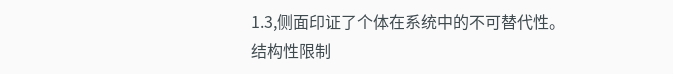1.3,侧面印证了个体在系统中的不可替代性。
结构性限制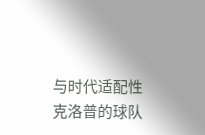与时代适配性
克洛普的球队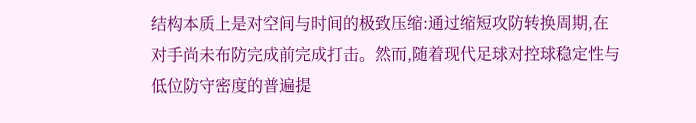结构本质上是对空间与时间的极致压缩:通过缩短攻防转换周期,在对手尚未布防完成前完成打击。然而,随着现代足球对控球稳定性与低位防守密度的普遍提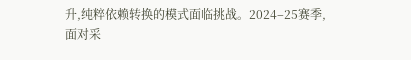升,纯粹依赖转换的模式面临挑战。2024–25赛季,面对采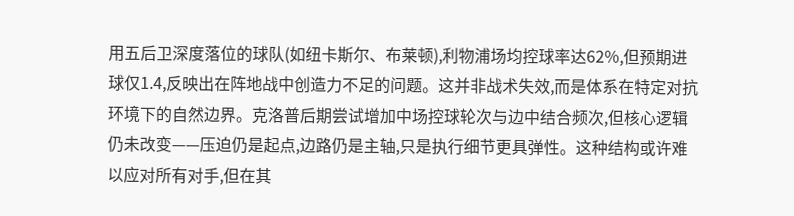用五后卫深度落位的球队(如纽卡斯尔、布莱顿),利物浦场均控球率达62%,但预期进球仅1.4,反映出在阵地战中创造力不足的问题。这并非战术失效,而是体系在特定对抗环境下的自然边界。克洛普后期尝试增加中场控球轮次与边中结合频次,但核心逻辑仍未改变——压迫仍是起点,边路仍是主轴,只是执行细节更具弹性。这种结构或许难以应对所有对手,但在其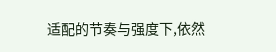适配的节奏与强度下,依然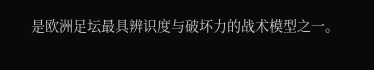是欧洲足坛最具辨识度与破坏力的战术模型之一。